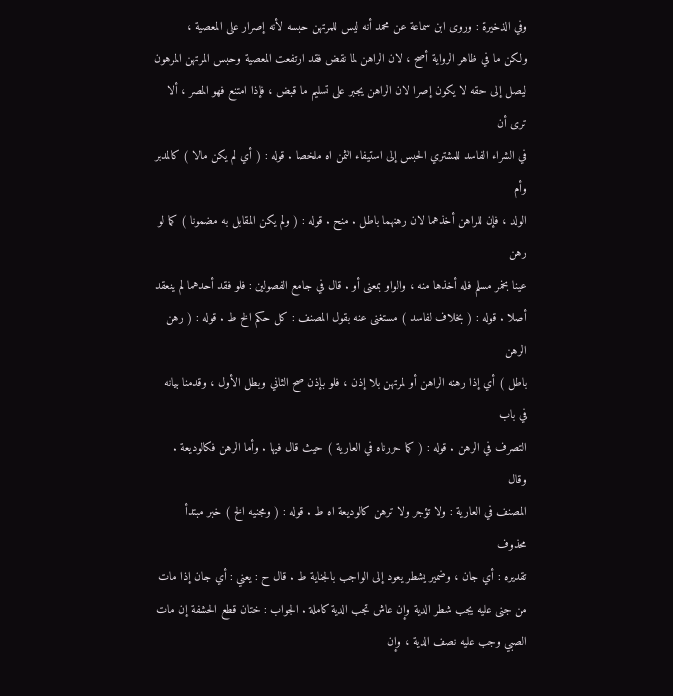وفي الذخيرة : وروى ابن سماعة عن محمد أنه ليس للمرتهن حبسه لأنه إصرار على المعصية ،
ولكن ما في ظاهر الرواية أصح ، لان الراهن لما نقض فقد ارتفعت المعصية وحبس المرتهن المرهون
ليصل إلى حقه لا يكون إصرا لان الراهن يجبر على تسليم ما قبض ، فإذا امتنع فهو المصر ، ألا ترى أن
في الشراء الفاسد للمشتري الحبس إلى استيفاء الثمن اه ملخصا . قوله : ( أي لم يكن مالا ) كالمدبر وأم
الولد ، فإن للراهن أخذهما لان رهنهما باطل . منح . قوله : ( ولم يكن المقابل به مضمونا ) كما لو رهن
عينا بخمر مسلم فله أخذها منه ، والواو بمعنى أو . قال في جامع الفصولين : فلو فقد أحدهما لم ينعقد
أصلا . قوله : ( بخلاف لفاسد ) مستغنى عنه بقول المصنف : كل حكم الخ ط . قوله : ( رهن الرهن
باطل ) أي إذا رهنه الراهن أو لمرتهن بلا إذن ، فلو بإذن صح الثاني وبطل الأول ، وقدمنا بيانه في باب
التصرف في الرهن . قوله : ( كما حررناه في العارية ) حيث قال فيها . وأما الرهن فكالوديعة . وقال
المصنف في العارية : ولا تؤجر ولا ترهن كالوديعة اه ط . قوله : ( ومجنيه الخ ) خبر مبتدأ محذوف
تقديره : أي جان ، وضمير يشطر يعود إلى الواجب بالجناية ط . قال ح : يعني : أي جان إذا مات
من جنى عليه يجب شطر الدية وإن عاش تجب الدية كاملة . الجواب : ختان قطع الحشفة إن مات
الصبي وجب عليه نصف الدية ، وإن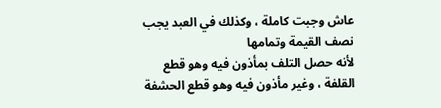عاش وجبت كاملة ، وكذلك في العبد يجب نصف القيمة وتمامها
لأنه حصل التلف بمأذون فيه وهو قطع القلفة ، وغير مأذون فيه وهو قطع الحشفة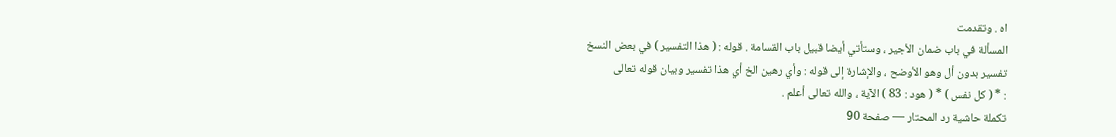اه . وتقدمت
المسألة في باب ضمان الأجير ، وستأتي أيضا قبيل باب القسامة . قوله : ( هذا التفسير ) في بعض النسخ
تفسير بدون أل وهو الأوضح ، والإشارة إلى قوله : وأي رهين الخ أي هذا تفسير وبيان قوله تعالى
: * ( كل نفس ) * ( هود : 83 ) الآية ، والله تعالى أعلم .
تكملة حاشية رد المحتار — صفحة 90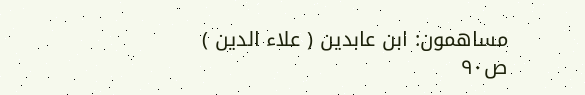مساهمون: ابن عابدين ( علاء الدين )
ص٩٠